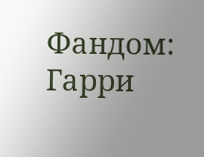Фандом: Гарри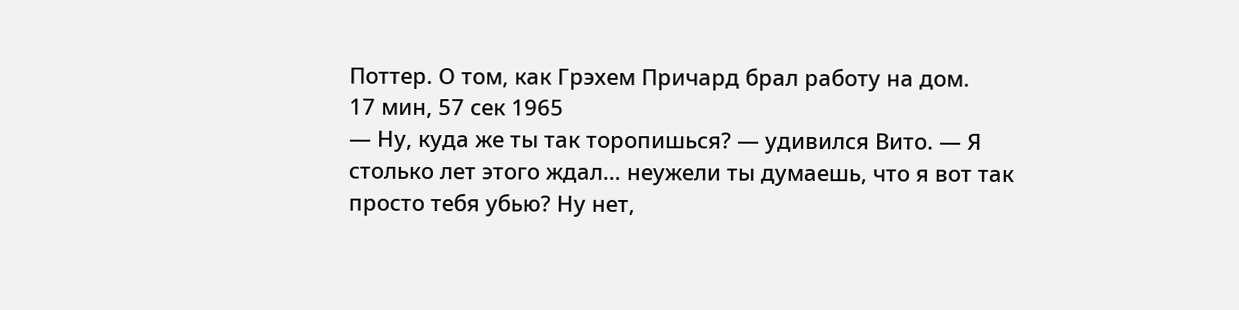Поттер. О том, как Грэхем Причард брал работу на дом.
17 мин, 57 сек 1965
— Ну, куда же ты так торопишься? — удивился Вито. — Я столько лет этого ждал… неужели ты думаешь, что я вот так просто тебя убью? Ну нет,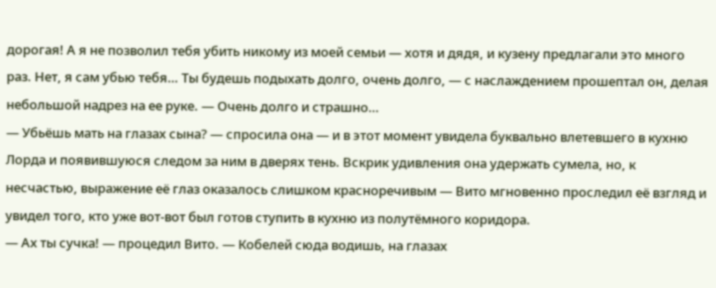дорогая! А я не позволил тебя убить никому из моей семьи — хотя и дядя, и кузену предлагали это много раз. Нет, я сам убью тебя… Ты будешь подыхать долго, очень долго, — с наслаждением прошептал он, делая небольшой надрез на ее руке. — Очень долго и страшно…
— Убьёшь мать на глазах сына? — спросила она — и в этот момент увидела буквально влетевшего в кухню Лорда и появившуюся следом за ним в дверях тень. Вскрик удивления она удержать сумела, но, к несчастью, выражение её глаз оказалось слишком красноречивым — Вито мгновенно проследил её взгляд и увидел того, кто уже вот-вот был готов ступить в кухню из полутёмного коридора.
— Ах ты сучка! — процедил Вито. — Кобелей сюда водишь, на глазах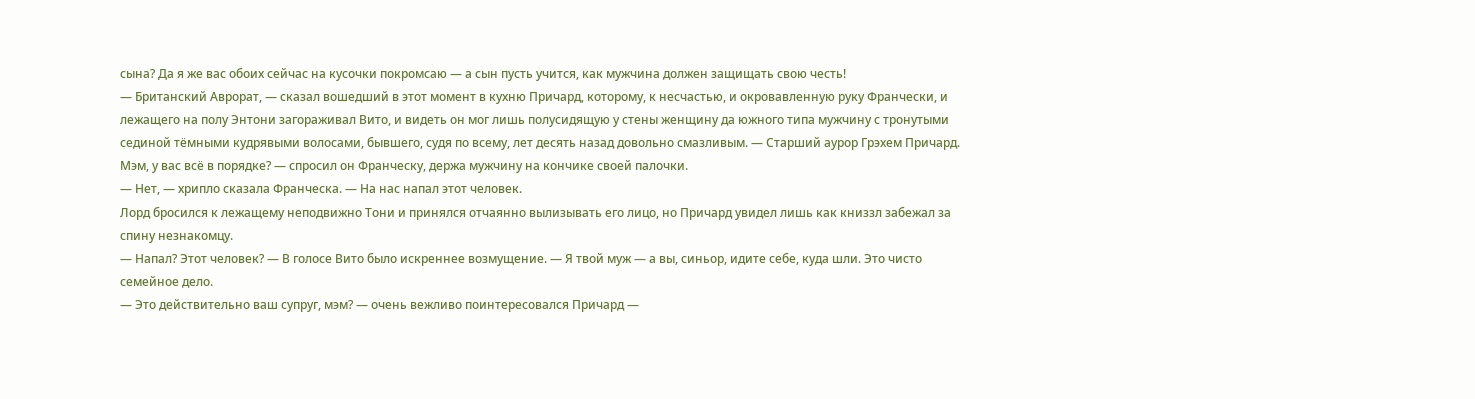сына? Да я же вас обоих сейчас на кусочки покромсаю — а сын пусть учится, как мужчина должен защищать свою честь!
— Британский Аврорат, — сказал вошедший в этот момент в кухню Причард, которому, к несчастью, и окровавленную руку Франчески, и лежащего на полу Энтони загораживал Вито, и видеть он мог лишь полусидящую у стены женщину да южного типа мужчину с тронутыми сединой тёмными кудрявыми волосами, бывшего, судя по всему, лет десять назад довольно смазливым. — Старший аурор Грэхем Причард. Мэм, у вас всё в порядке? — спросил он Франческу, держа мужчину на кончике своей палочки.
— Нет, — хрипло сказала Франческа. — На нас напал этот человек.
Лорд бросился к лежащему неподвижно Тони и принялся отчаянно вылизывать его лицо, но Причард увидел лишь как книззл забежал за спину незнакомцу.
— Напал? Этот человек? — В голосе Вито было искреннее возмущение. — Я твой муж — а вы, синьор, идите себе, куда шли. Это чисто семейное дело.
— Это действительно ваш супруг, мэм? — очень вежливо поинтересовался Причард —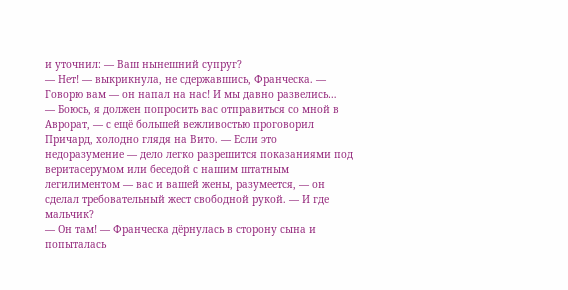и уточнил: — Ваш нынешний супруг?
— Нет! — выкрикнула, не сдержавшись, Франческа. — Говорю вам — он напал на нас! И мы давно развелись…
— Боюсь, я должен попросить вас отправиться со мной в Аврорат, — с ещё большей вежливостью проговорил Причард, холодно глядя на Вито. — Если это недоразумение — дело легко разрешится показаниями под веритасерумом или беседой с нашим штатным легилиментом — вас и вашей жены, разумеется, — он сделал требовательный жест свободной рукой. — И где мальчик?
— Он там! — Франческа дёрнулась в сторону сына и попыталась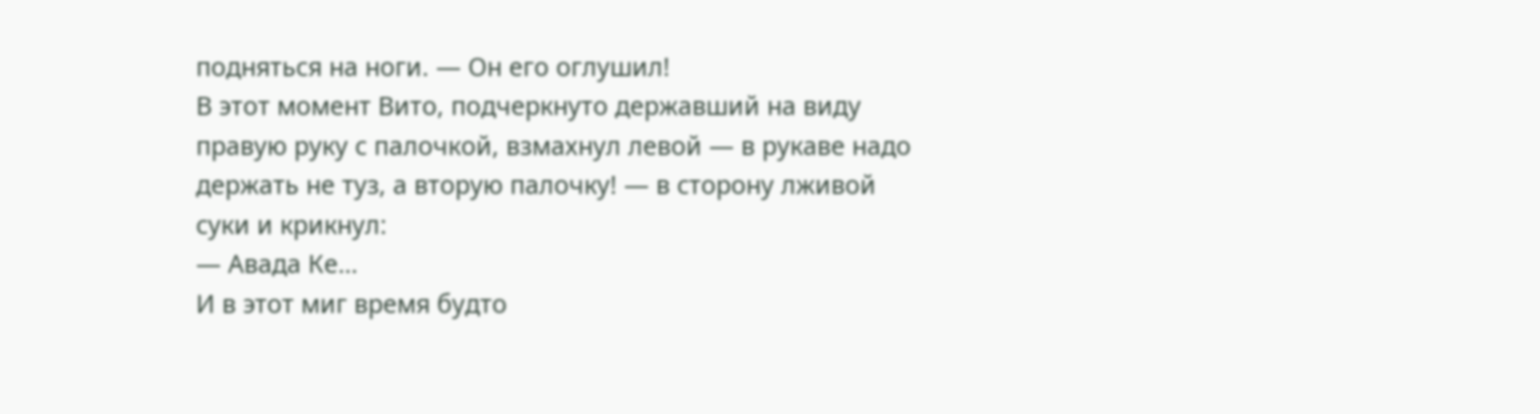подняться на ноги. — Он его оглушил!
В этот момент Вито, подчеркнуто державший на виду правую руку с палочкой, взмахнул левой — в рукаве надо держать не туз, а вторую палочку! — в сторону лживой суки и крикнул:
— Авада Ке…
И в этот миг время будто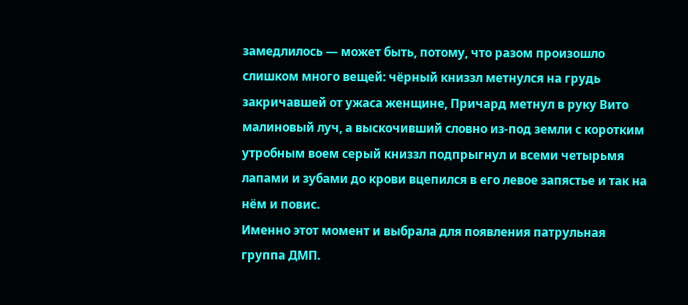замедлилось — может быть, потому, что разом произошло слишком много вещей: чёрный книззл метнулся на грудь закричавшей от ужаса женщине, Причард метнул в руку Вито малиновый луч, а выскочивший словно из-под земли с коротким утробным воем серый книззл подпрыгнул и всеми четырьмя лапами и зубами до крови вцепился в его левое запястье и так на нём и повис.
Именно этот момент и выбрала для появления патрульная группа ДМП.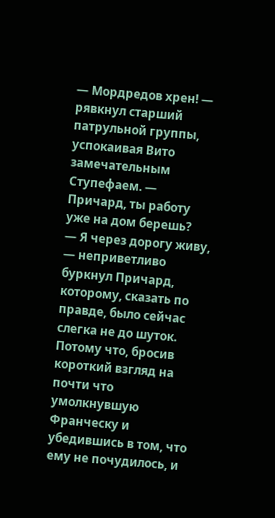— Мордредов хрен! — рявкнул старший патрульной группы, успокаивая Вито замечательным Ступефаем. — Причард, ты работу уже на дом берешь?
— Я через дорогу живу, — неприветливо буркнул Причард, которому, сказать по правде, было сейчас слегка не до шуток.
Потому что, бросив короткий взгляд на почти что умолкнувшую Франческу и убедившись в том, что ему не почудилось, и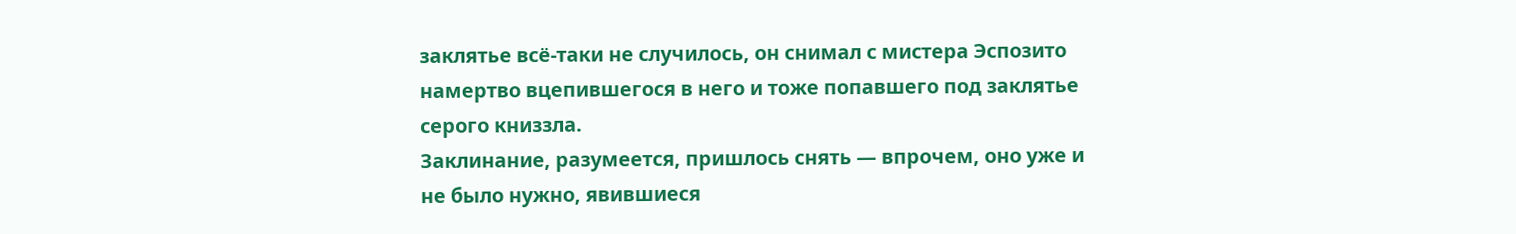заклятье всё-таки не случилось, он снимал с мистера Эспозито намертво вцепившегося в него и тоже попавшего под заклятье серого книззла.
Заклинание, разумеется, пришлось снять — впрочем, оно уже и не было нужно, явившиеся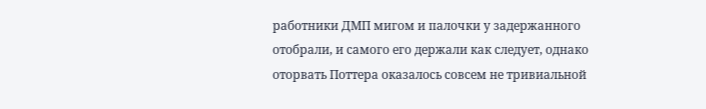работники ДМП мигом и палочки у задержанного отобрали, и самого его держали как следует, однако оторвать Поттера оказалось совсем не тривиальной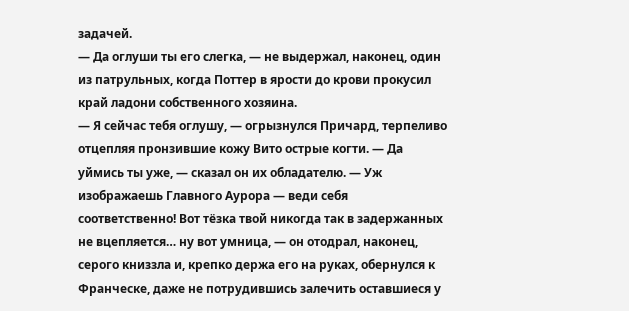задачей.
— Да оглуши ты его слегка, — не выдержал, наконец, один из патрульных, когда Поттер в ярости до крови прокусил край ладони собственного хозяина.
— Я сейчас тебя оглушу, — огрызнулся Причард, терпеливо отцепляя пронзившие кожу Вито острые когти. — Да уймись ты уже, — сказал он их обладателю. — Уж изображаешь Главного Аурора — веди себя соответственно! Вот тёзка твой никогда так в задержанных не вцепляется… ну вот умница, — он отодрал, наконец, серого книззла и, крепко держа его на руках, обернулся к Франческе, даже не потрудившись залечить оставшиеся у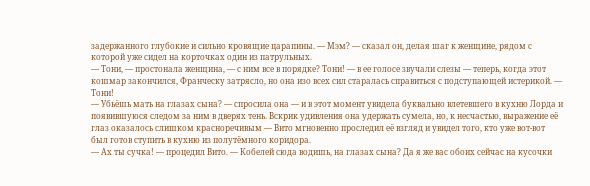задержанного глубокие и сильно кровящие царапины. — Мэм? — сказал он, делая шаг к женщине, рядом с которой уже сидел на корточках один из патрульных.
— Тони, — простонала женщина, — с ним все в порядке? Тони! — в ее голосе звучали слезы — теперь, когда этот кошмар закончился, Франческу затрясло, но она изо всех сил старалась справиться с подступающей истерикой. — Тони!
— Убьёшь мать на глазах сына? — спросила она — и в этот момент увидела буквально влетевшего в кухню Лорда и появившуюся следом за ним в дверях тень. Вскрик удивления она удержать сумела, но, к несчастью, выражение её глаз оказалось слишком красноречивым — Вито мгновенно проследил её взгляд и увидел того, кто уже вот-вот был готов ступить в кухню из полутёмного коридора.
— Ах ты сучка! — процедил Вито. — Кобелей сюда водишь, на глазах сына? Да я же вас обоих сейчас на кусочки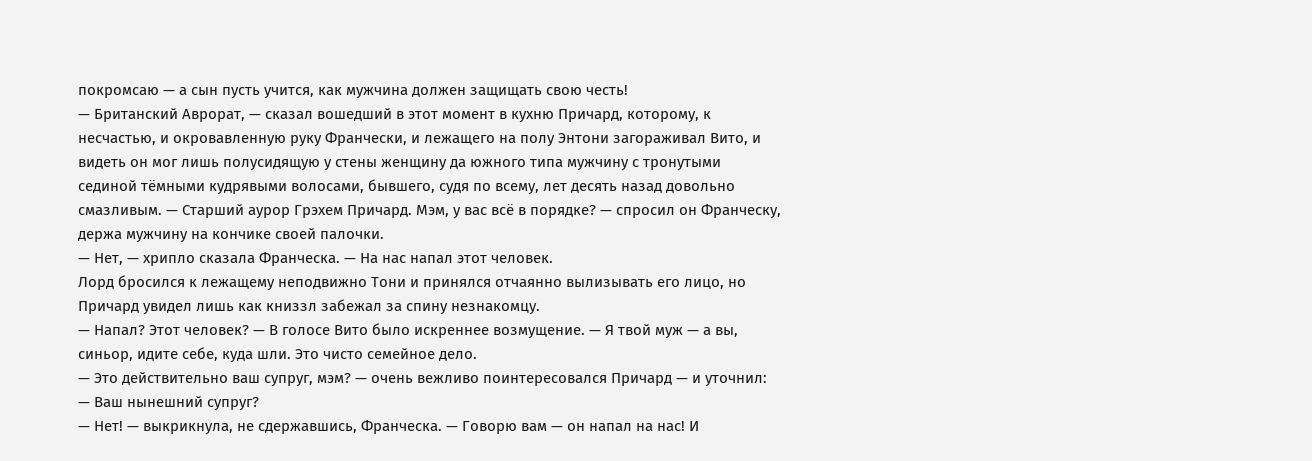покромсаю — а сын пусть учится, как мужчина должен защищать свою честь!
— Британский Аврорат, — сказал вошедший в этот момент в кухню Причард, которому, к несчастью, и окровавленную руку Франчески, и лежащего на полу Энтони загораживал Вито, и видеть он мог лишь полусидящую у стены женщину да южного типа мужчину с тронутыми сединой тёмными кудрявыми волосами, бывшего, судя по всему, лет десять назад довольно смазливым. — Старший аурор Грэхем Причард. Мэм, у вас всё в порядке? — спросил он Франческу, держа мужчину на кончике своей палочки.
— Нет, — хрипло сказала Франческа. — На нас напал этот человек.
Лорд бросился к лежащему неподвижно Тони и принялся отчаянно вылизывать его лицо, но Причард увидел лишь как книззл забежал за спину незнакомцу.
— Напал? Этот человек? — В голосе Вито было искреннее возмущение. — Я твой муж — а вы, синьор, идите себе, куда шли. Это чисто семейное дело.
— Это действительно ваш супруг, мэм? — очень вежливо поинтересовался Причард — и уточнил: — Ваш нынешний супруг?
— Нет! — выкрикнула, не сдержавшись, Франческа. — Говорю вам — он напал на нас! И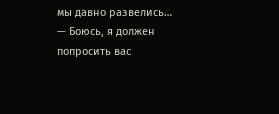мы давно развелись…
— Боюсь, я должен попросить вас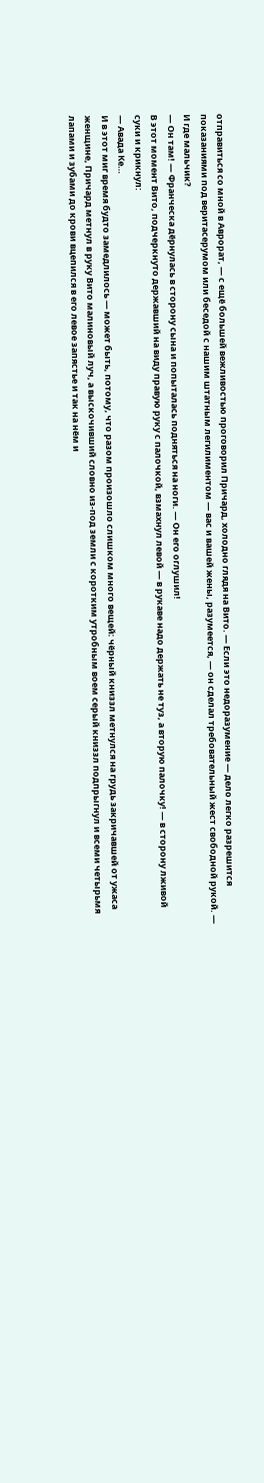отправиться со мной в Аврорат, — с ещё большей вежливостью проговорил Причард, холодно глядя на Вито. — Если это недоразумение — дело легко разрешится показаниями под веритасерумом или беседой с нашим штатным легилиментом — вас и вашей жены, разумеется, — он сделал требовательный жест свободной рукой. — И где мальчик?
— Он там! — Франческа дёрнулась в сторону сына и попыталась подняться на ноги. — Он его оглушил!
В этот момент Вито, подчеркнуто державший на виду правую руку с палочкой, взмахнул левой — в рукаве надо держать не туз, а вторую палочку! — в сторону лживой суки и крикнул:
— Авада Ке…
И в этот миг время будто замедлилось — может быть, потому, что разом произошло слишком много вещей: чёрный книззл метнулся на грудь закричавшей от ужаса женщине, Причард метнул в руку Вито малиновый луч, а выскочивший словно из-под земли с коротким утробным воем серый книззл подпрыгнул и всеми четырьмя лапами и зубами до крови вцепился в его левое запястье и так на нём и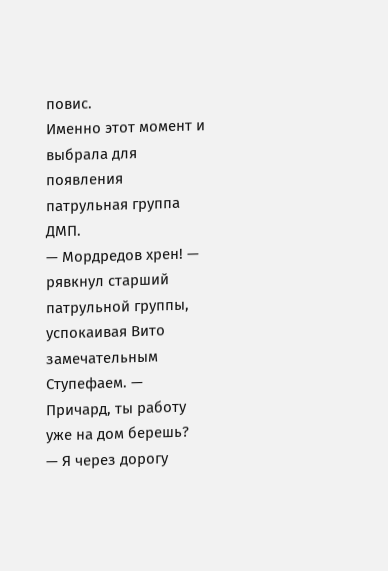повис.
Именно этот момент и выбрала для появления патрульная группа ДМП.
— Мордредов хрен! — рявкнул старший патрульной группы, успокаивая Вито замечательным Ступефаем. — Причард, ты работу уже на дом берешь?
— Я через дорогу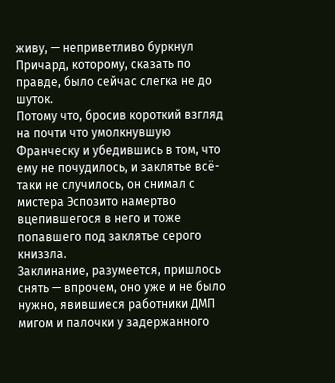живу, — неприветливо буркнул Причард, которому, сказать по правде, было сейчас слегка не до шуток.
Потому что, бросив короткий взгляд на почти что умолкнувшую Франческу и убедившись в том, что ему не почудилось, и заклятье всё-таки не случилось, он снимал с мистера Эспозито намертво вцепившегося в него и тоже попавшего под заклятье серого книззла.
Заклинание, разумеется, пришлось снять — впрочем, оно уже и не было нужно, явившиеся работники ДМП мигом и палочки у задержанного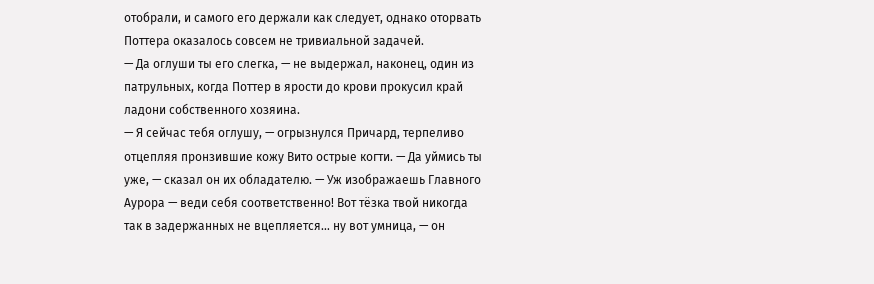отобрали, и самого его держали как следует, однако оторвать Поттера оказалось совсем не тривиальной задачей.
— Да оглуши ты его слегка, — не выдержал, наконец, один из патрульных, когда Поттер в ярости до крови прокусил край ладони собственного хозяина.
— Я сейчас тебя оглушу, — огрызнулся Причард, терпеливо отцепляя пронзившие кожу Вито острые когти. — Да уймись ты уже, — сказал он их обладателю. — Уж изображаешь Главного Аурора — веди себя соответственно! Вот тёзка твой никогда так в задержанных не вцепляется… ну вот умница, — он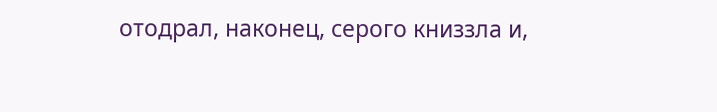отодрал, наконец, серого книззла и,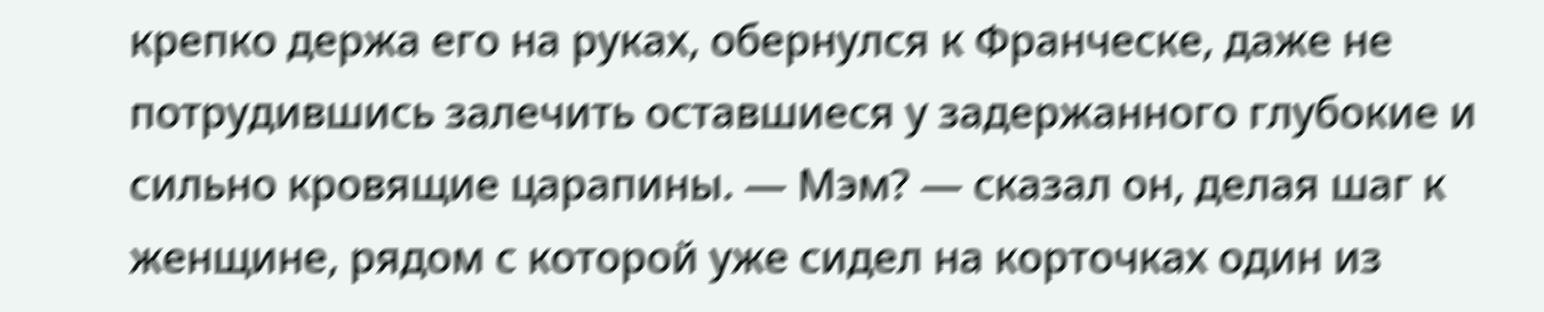крепко держа его на руках, обернулся к Франческе, даже не потрудившись залечить оставшиеся у задержанного глубокие и сильно кровящие царапины. — Мэм? — сказал он, делая шаг к женщине, рядом с которой уже сидел на корточках один из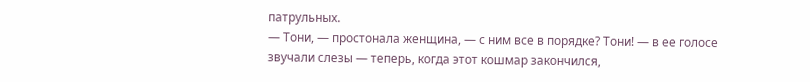патрульных.
— Тони, — простонала женщина, — с ним все в порядке? Тони! — в ее голосе звучали слезы — теперь, когда этот кошмар закончился,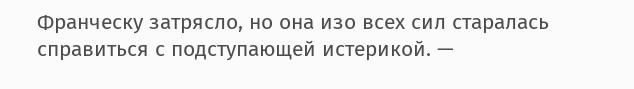Франческу затрясло, но она изо всех сил старалась справиться с подступающей истерикой. —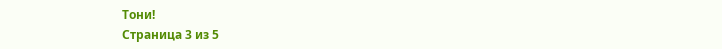Тони!
Страница 3 из 5